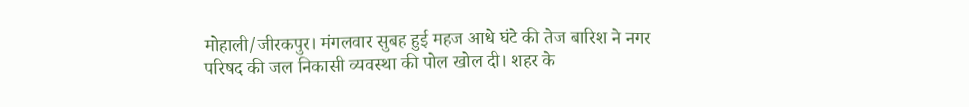मोहाली/जीरकपुर। मंगलवार सुबह हुई महज आधे घंटे की तेज बारिश ने नगर परिषद की जल निकासी व्यवस्था की पोल खोल दी। शहर के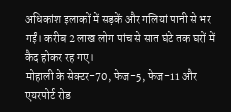अधिकांश इलाकों में सड़कें और गलियां पानी से भर गईं। करीब 2 लाख लोग पांच से सात घंटे तक घरों में कैद होकर रह गए।
मोहाली के सेक्टर-70, फेज-5, फेज-11 और एयरपोर्ट रोड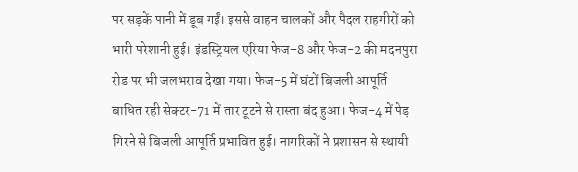पर सड़कें पानी में डूब गईं। इससे वाहन चालकों और पैदल राहगीरों को भारी परेशानी हुई। इंडस्ट्रियल एरिया फेज-8 और फेज-2 की मदनपुरा रोड पर भी जलभराव देखा गया। फेज-5 में घंटों बिजली आपूर्ति बाधित रही सेक्टर-71 में तार टूटने से रास्ता बंद हुआ। फेज-4 में पेड़ गिरने से बिजली आपूर्ति प्रभावित हुई। नागरिकों ने प्रशासन से स्थायी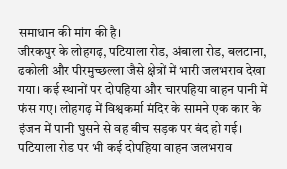समाधान की मांग की है।
जीरकपुर के लोहगढ़, पटियाला रोड, अंबाला रोड, बलटाना, ढकोली और पीरमुच्छल्ला जैसे क्षेत्रों में भारी जलभराव देखा गया। कई स्थानों पर दोपहिया और चारपहिया वाहन पानी में फंस गए। लोहगढ़ में विश्वकर्मा मंदिर के सामने एक कार के इंजन में पानी घुसने से वह बीच सड़क पर बंद हो गई। पटियाला रोड पर भी कई दोपहिया वाहन जलभराव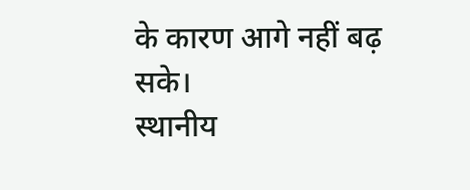के कारण आगे नहीं बढ़ सके।
स्थानीय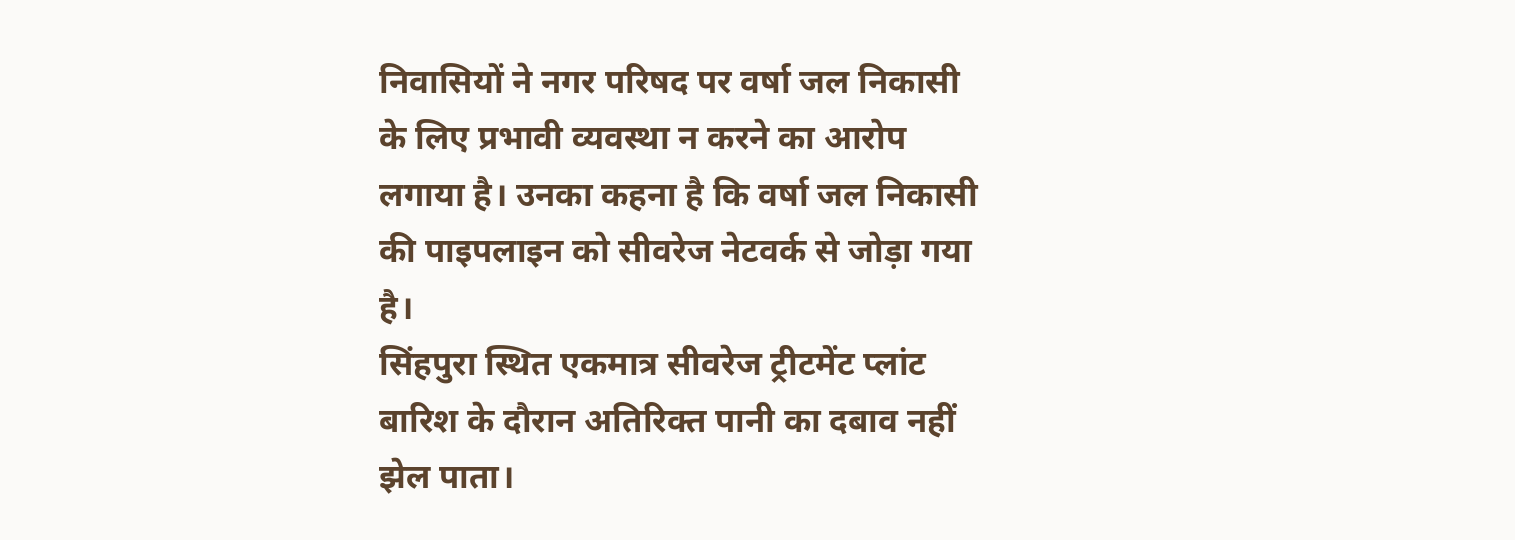निवासियों ने नगर परिषद पर वर्षा जल निकासी के लिए प्रभावी व्यवस्था न करने का आरोप लगाया है। उनका कहना है कि वर्षा जल निकासी की पाइपलाइन को सीवरेज नेटवर्क से जोड़ा गया है।
सिंहपुरा स्थित एकमात्र सीवरेज ट्रीटमेंट प्लांट बारिश के दौरान अतिरिक्त पानी का दबाव नहीं झेल पाता।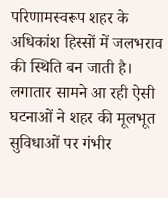परिणामस्वरूप शहर के अधिकांश हिस्सों में जलभराव की स्थिति बन जाती है। लगातार सामने आ रही ऐसी घटनाओं ने शहर की मूलभूत सुविधाओं पर गंभीर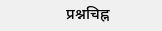प्रश्नचिह्न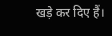खड़े कर दिए हैं।